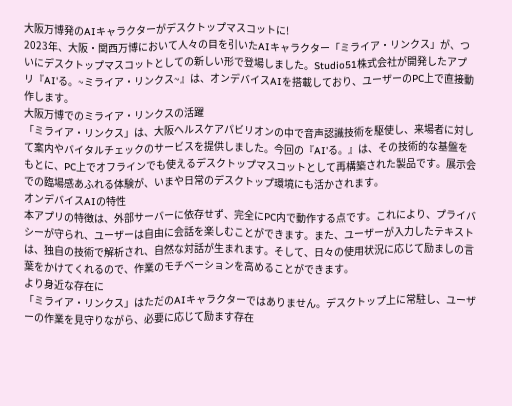大阪万博発のAIキャラクターがデスクトップマスコットに!
2023年、大阪・関西万博において人々の目を引いたAIキャラクター「ミライア・リンクス」が、ついにデスクトップマスコットとしての新しい形で登場しました。Studio51株式会社が開発したアプリ『AI'る。~ミライア・リンクス~』は、オンデバイスAIを搭載しており、ユーザーのPC上で直接動作します。
大阪万博でのミライア・リンクスの活躍
「ミライア・リンクス」は、大阪ヘルスケアパビリオンの中で音声認識技術を駆使し、来場者に対して案内やバイタルチェックのサービスを提供しました。今回の『AI'る。』は、その技術的な基盤をもとに、PC上でオフラインでも使えるデスクトップマスコットとして再構築された製品です。展示会での臨場感あふれる体験が、いまや日常のデスクトップ環境にも活かされます。
オンデバイスAIの特性
本アプリの特徴は、外部サーバーに依存せず、完全にPC内で動作する点です。これにより、プライバシーが守られ、ユーザーは自由に会話を楽しむことができます。また、ユーザーが入力したテキストは、独自の技術で解析され、自然な対話が生まれます。そして、日々の使用状況に応じて励ましの言葉をかけてくれるので、作業のモチベーションを高めることができます。
より身近な存在に
「ミライア・リンクス」はただのAIキャラクターではありません。デスクトップ上に常駐し、ユーザーの作業を見守りながら、必要に応じて励ます存在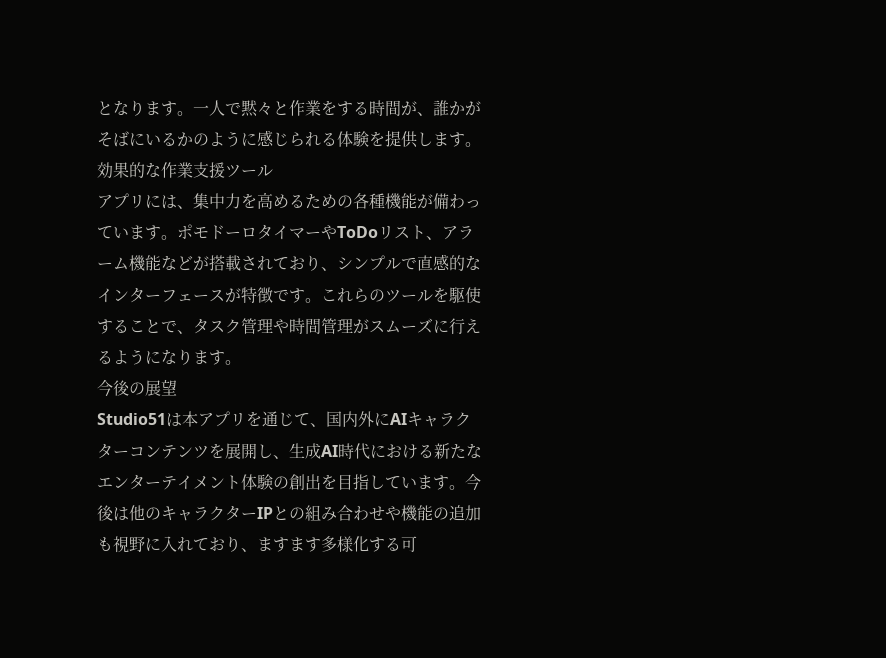となります。一人で黙々と作業をする時間が、誰かがそばにいるかのように感じられる体験を提供します。
効果的な作業支援ツール
アプリには、集中力を高めるための各種機能が備わっています。ポモドーロタイマーやToDoリスト、アラーム機能などが搭載されており、シンプルで直感的なインターフェースが特徴です。これらのツールを駆使することで、タスク管理や時間管理がスムーズに行えるようになります。
今後の展望
Studio51は本アプリを通じて、国内外にAIキャラクターコンテンツを展開し、生成AI時代における新たなエンターテイメント体験の創出を目指しています。今後は他のキャラクターIPとの組み合わせや機能の追加も視野に入れており、ますます多様化する可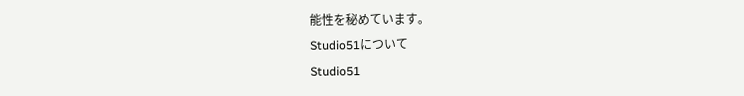能性を秘めています。
Studio51について
Studio51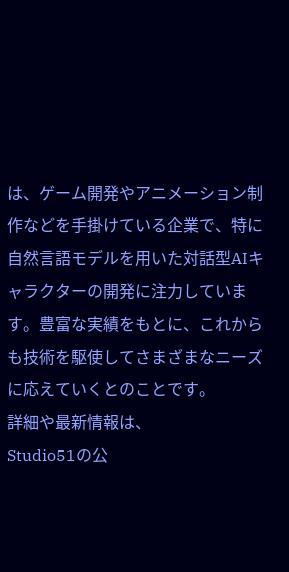は、ゲーム開発やアニメーション制作などを手掛けている企業で、特に自然言語モデルを用いた対話型AIキャラクターの開発に注力しています。豊富な実績をもとに、これからも技術を駆使してさまざまなニーズに応えていくとのことです。
詳細や最新情報は、
Studio51の公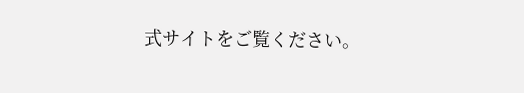式サイトをご覧ください。